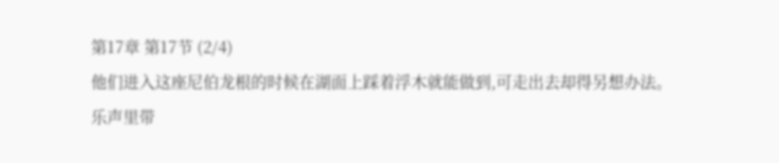第17章 第17节 (2/4)
他们进入这座尼伯龙根的时候在湖面上踩着浮木就能做到,可走出去却得另想办法。
乐声里带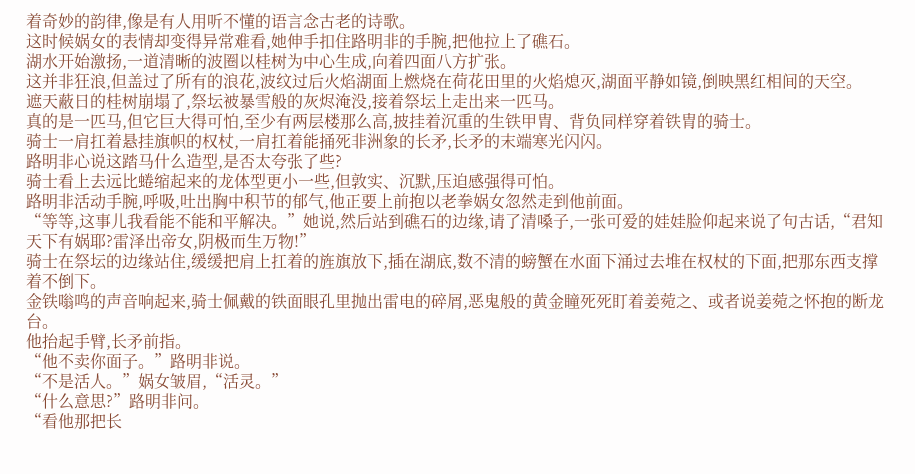着奇妙的韵律,像是有人用听不懂的语言念古老的诗歌。
这时候娲女的表情却变得异常难看,她伸手扣住路明非的手腕,把他拉上了礁石。
湖水开始激扬,一道清晰的波圈以桂树为中心生成,向着四面八方扩张。
这并非狂浪,但盖过了所有的浪花,波纹过后火焰湖面上燃烧在荷花田里的火焰熄灭,湖面平静如镜,倒映黑红相间的天空。
遮天蔽日的桂树崩塌了,祭坛被暴雪般的灰烬淹没,接着祭坛上走出来一匹马。
真的是一匹马,但它巨大得可怕,至少有两层楼那么高,披挂着沉重的生铁甲胄、背负同样穿着铁胄的骑士。
骑士一肩扛着悬挂旗帜的权杖,一肩扛着能捅死非洲象的长矛,长矛的末端寒光闪闪。
路明非心说这踏马什么造型,是否太夸张了些?
骑士看上去远比蜷缩起来的龙体型更小一些,但敦实、沉默,压迫感强得可怕。
路明非活动手腕,呼吸,吐出胸中积节的郁气,他正要上前抱以老拳娲女忽然走到他前面。
“等等,这事儿我看能不能和平解决。”她说,然后站到礁石的边缘,请了清嗓子,一张可爱的娃娃脸仰起来说了句古话,“君知天下有娲耶?雷泽出帝女,阴极而生万物!”
骑士在祭坛的边缘站住,缓缓把肩上扛着的旌旗放下,插在湖底,数不清的螃蟹在水面下涌过去堆在权杖的下面,把那东西支撑着不倒下。
金铁嗡鸣的声音响起来,骑士佩戴的铁面眼孔里抛出雷电的碎屑,恶鬼般的黄金瞳死死盯着姜菀之、或者说姜菀之怀抱的断龙台。
他抬起手臂,长矛前指。
“他不卖你面子。”路明非说。
“不是活人。”娲女皱眉,“活灵。”
“什么意思?”路明非问。
“看他那把长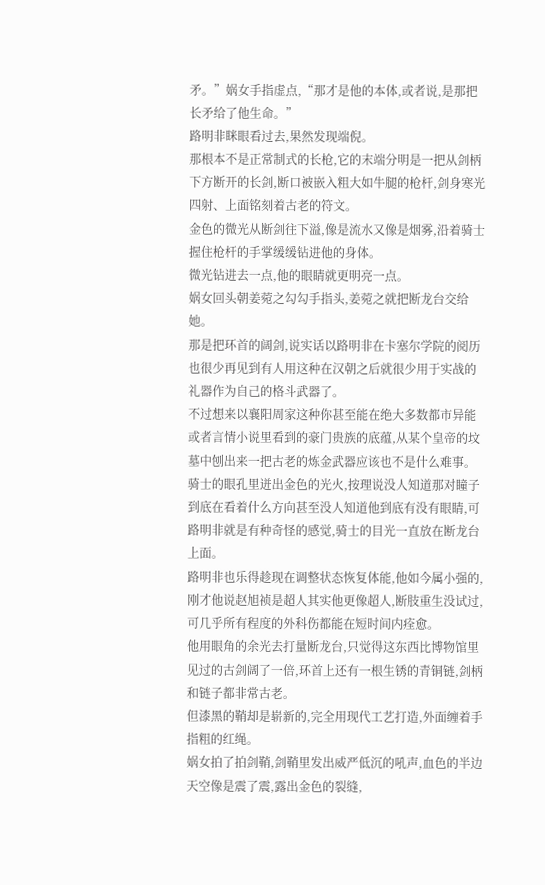矛。”娲女手指虚点,“那才是他的本体,或者说,是那把长矛给了他生命。”
路明非眯眼看过去,果然发现端倪。
那根本不是正常制式的长枪,它的末端分明是一把从剑柄下方断开的长剑,断口被嵌入粗大如牛腿的枪杆,剑身寒光四射、上面铭刻着古老的符文。
金色的微光从断剑往下溢,像是流水又像是烟雾,沿着骑士握住枪杆的手掌缓缓钻进他的身体。
微光钻进去一点,他的眼睛就更明亮一点。
娲女回头朝姜菀之勾勾手指头,姜菀之就把断龙台交给她。
那是把环首的阔剑,说实话以路明非在卡塞尔学院的阅历也很少再见到有人用这种在汉朝之后就很少用于实战的礼器作为自己的格斗武器了。
不过想来以襄阳周家这种你甚至能在绝大多数都市异能或者言情小说里看到的豪门贵族的底蕴,从某个皇帝的坟墓中刨出来一把古老的炼金武器应该也不是什么难事。
骑士的眼孔里迸出金色的光火,按理说没人知道那对瞳子到底在看着什么方向甚至没人知道他到底有没有眼睛,可路明非就是有种奇怪的感觉,骑士的目光一直放在断龙台上面。
路明非也乐得趁现在调整状态恢复体能,他如今属小强的,刚才他说赵旭祯是超人其实他更像超人,断肢重生没试过,可几乎所有程度的外科伤都能在短时间内痊愈。
他用眼角的余光去打量断龙台,只觉得这东西比博物馆里见过的古剑阔了一倍,环首上还有一根生锈的青铜链,剑柄和链子都非常古老。
但漆黑的鞘却是崭新的,完全用现代工艺打造,外面缠着手指粗的红绳。
娲女拍了拍剑鞘,剑鞘里发出威严低沉的吼声,血色的半边天空像是震了震,露出金色的裂缝,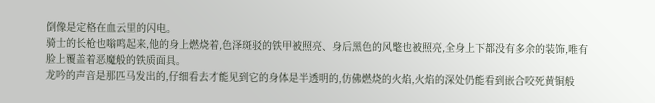倒像是定格在血云里的闪电。
骑士的长枪也嗡鸣起来,他的身上燃烧着,色泽斑驳的铁甲被照亮、身后黑色的风氅也被照亮,全身上下都没有多余的装饰,唯有脸上覆盖着恶魔般的铁质面具。
龙吟的声音是那匹马发出的,仔细看去才能见到它的身体是半透明的,仿佛燃烧的火焰,火焰的深处仍能看到嵌合咬死黄铜般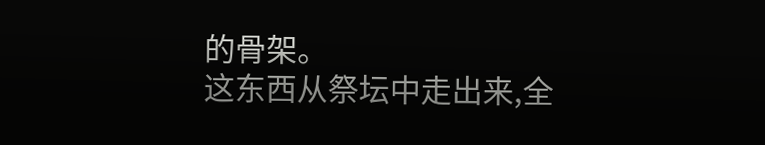的骨架。
这东西从祭坛中走出来,全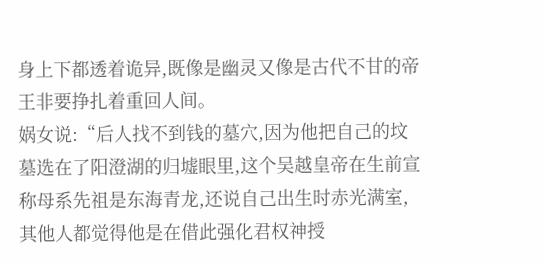身上下都透着诡异,既像是幽灵又像是古代不甘的帝王非要挣扎着重回人间。
娲女说:“后人找不到钱的墓穴,因为他把自己的坟墓选在了阳澄湖的归墟眼里,这个吴越皇帝在生前宣称母系先祖是东海青龙,还说自己出生时赤光满室,其他人都觉得他是在借此强化君权神授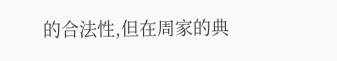的合法性,但在周家的典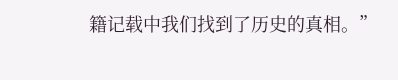籍记载中我们找到了历史的真相。”